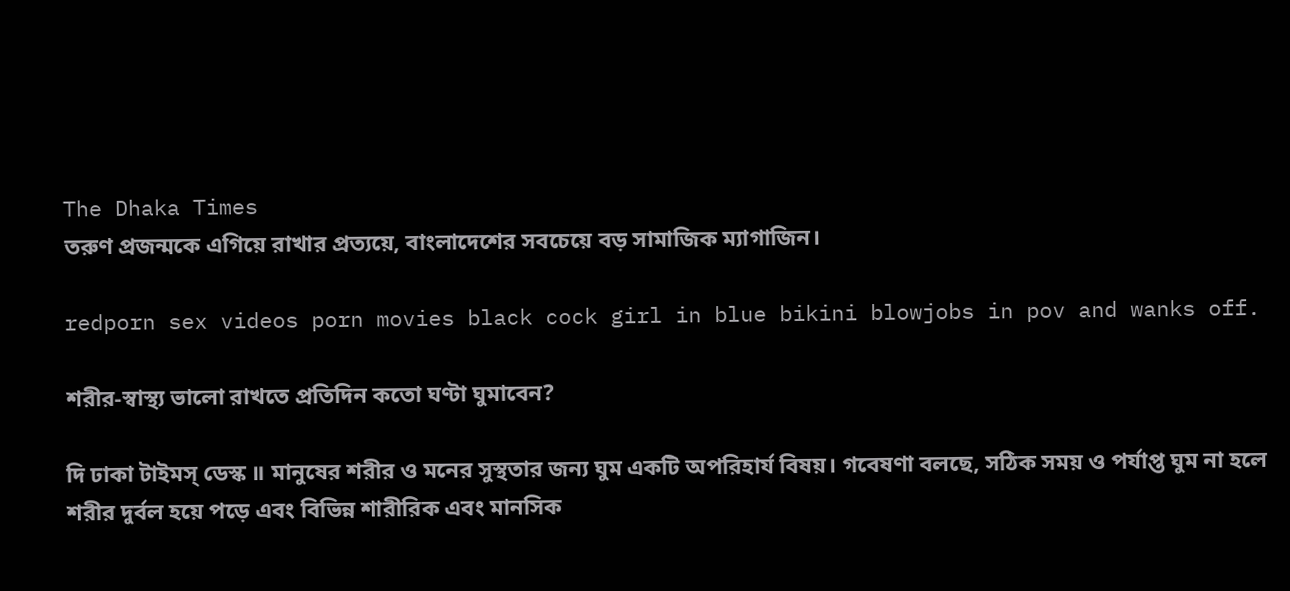The Dhaka Times
তরুণ প্রজন্মকে এগিয়ে রাখার প্রত্যয়ে, বাংলাদেশের সবচেয়ে বড় সামাজিক ম্যাগাজিন।

redporn sex videos porn movies black cock girl in blue bikini blowjobs in pov and wanks off.

শরীর-স্বাস্থ্য ভালো রাখতে প্রতিদিন কতো ঘণ্টা ঘুমাবেন?

দি ঢাকা টাইমস্ ডেস্ক ॥ মানুষের শরীর ও মনের সুস্থতার জন্য ঘুম একটি অপরিহার্য বিষয়। গবেষণা বলছে, সঠিক সময় ও পর্যাপ্ত ঘুম না হলে শরীর দুর্বল হয়ে পড়ে এবং বিভিন্ন শারীরিক এবং মানসিক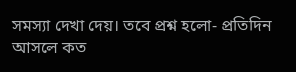সমস্যা দেখা দেয়। তবে প্রশ্ন হলো- প্রতিদিন আসলে কত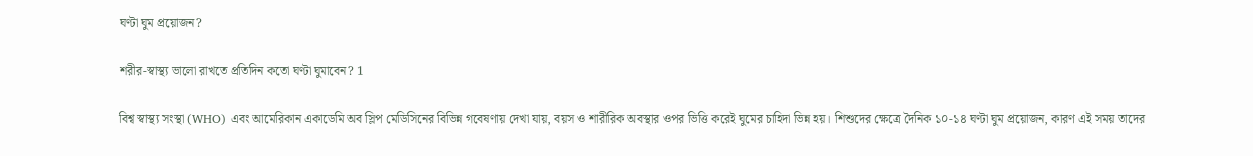ঘণ্টা ঘুম প্রয়োজন?

শরীর-স্বাস্থ্য ভালো রাখতে প্রতিদিন কতো ঘণ্টা ঘুমাবেন? 1

বিশ্ব স্বাস্থ্য সংস্থা (WHO) এবং আমেরিকান একাডেমি অব স্লিপ মেডিসিনের বিভিন্ন গবেষণায় দেখা যায়, বয়স ও শারীরিক অবস্থার ওপর ভিত্তি করেই ঘুমের চাহিদা ভিন্ন হয়। শিশুদের ক্ষেত্রে দৈনিক ১০-১৪ ঘণ্টা ঘুম প্রয়োজন, কারণ এই সময় তাদের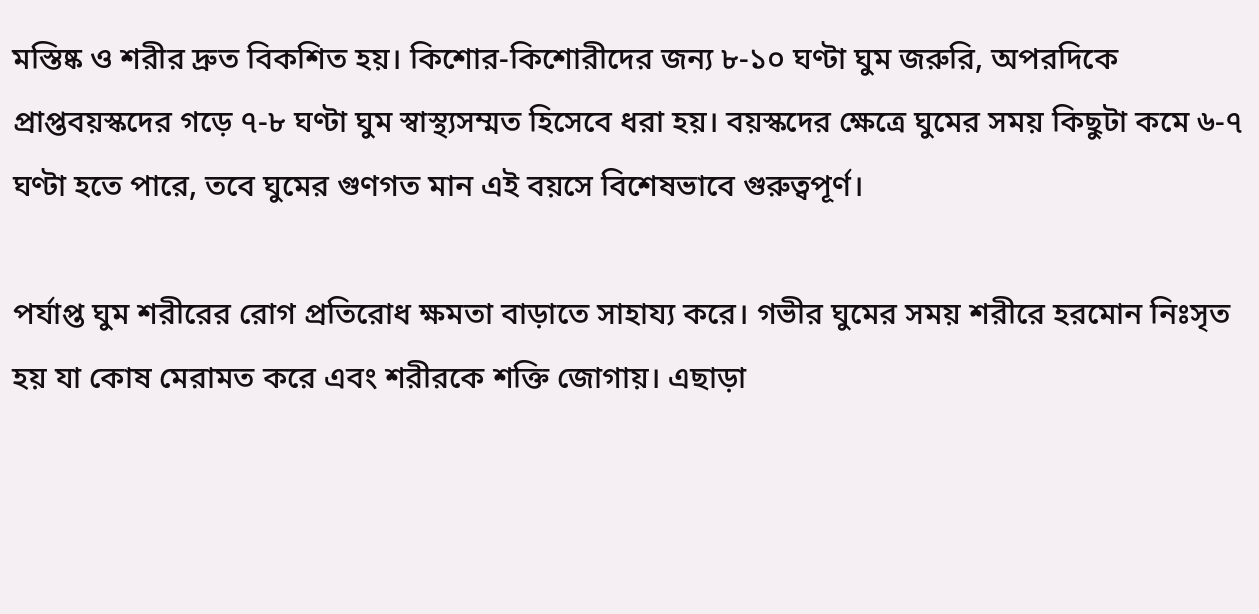মস্তিষ্ক ও শরীর দ্রুত বিকশিত হয়। কিশোর-কিশোরীদের জন্য ৮-১০ ঘণ্টা ঘুম জরুরি, অপরদিকে প্রাপ্তবয়স্কদের গড়ে ৭-৮ ঘণ্টা ঘুম স্বাস্থ্যসম্মত হিসেবে ধরা হয়। বয়স্কদের ক্ষেত্রে ঘুমের সময় কিছুটা কমে ৬-৭ ঘণ্টা হতে পারে, তবে ঘুমের গুণগত মান এই বয়সে বিশেষভাবে গুরুত্বপূর্ণ।

পর্যাপ্ত ঘুম শরীরের রোগ প্রতিরোধ ক্ষমতা বাড়াতে সাহায্য করে। গভীর ঘুমের সময় শরীরে হরমোন নিঃসৃত হয় যা কোষ মেরামত করে এবং শরীরকে শক্তি জোগায়। এছাড়া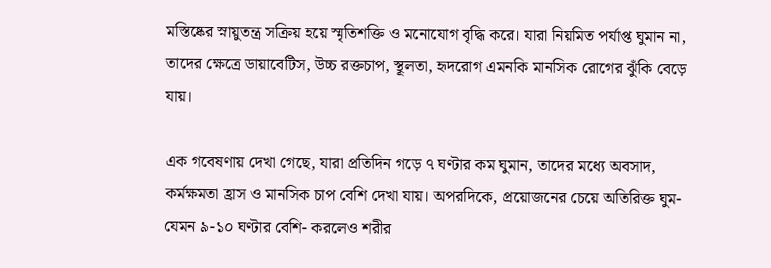মস্তিষ্কের স্নায়ুতন্ত্র সক্রিয় হয়ে স্মৃতিশক্তি ও মনোযোগ বৃদ্ধি করে। যারা নিয়মিত পর্যাপ্ত ঘুমান না, তাদের ক্ষেত্রে ডায়াবেটিস, উচ্চ রক্তচাপ, স্থূলতা, হৃদরোগ এমনকি মানসিক রোগের ঝুঁকি বেড়ে যায়।

এক গবেষণায় দেখা গেছে, যারা প্রতিদিন গড়ে ৭ ঘণ্টার কম ঘুমান, তাদের মধ্যে অবসাদ, কর্মক্ষমতা হ্রাস ও মানসিক চাপ বেশি দেখা যায়। অপরদিকে, প্রয়োজনের চেয়ে অতিরিক্ত ঘুম- যেমন ৯-১০ ঘণ্টার বেশি- করলেও শরীর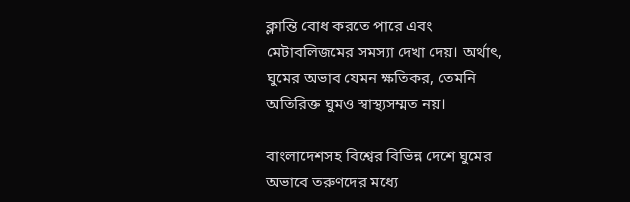ক্লান্তি বোধ করতে পারে এবং মেটাবলিজমের সমস্যা দেখা দেয়। অর্থাৎ, ঘুমের অভাব যেমন ক্ষতিকর, তেমনি অতিরিক্ত ঘুমও স্বাস্থ্যসম্মত নয়।

বাংলাদেশসহ বিশ্বের বিভিন্ন দেশে ঘুমের অভাবে তরুণদের মধ্যে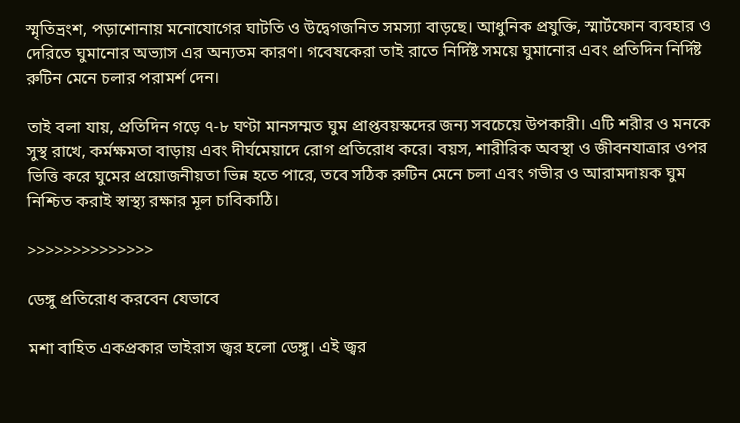স্মৃতিভ্রংশ, পড়াশোনায় মনোযোগের ঘাটতি ও উদ্বেগজনিত সমস্যা বাড়ছে। আধুনিক প্রযুক্তি, স্মার্টফোন ব্যবহার ও দেরিতে ঘুমানোর অভ্যাস এর অন্যতম কারণ। গবেষকেরা তাই রাতে নির্দিষ্ট সময়ে ঘুমানোর এবং প্রতিদিন নির্দিষ্ট রুটিন মেনে চলার পরামর্শ দেন।

তাই বলা যায়, প্রতিদিন গড়ে ৭-৮ ঘণ্টা মানসম্মত ঘুম প্রাপ্তবয়স্কদের জন্য সবচেয়ে উপকারী। এটি শরীর ও মনকে সুস্থ রাখে, কর্মক্ষমতা বাড়ায় এবং দীর্ঘমেয়াদে রোগ প্রতিরোধ করে। বয়স, শারীরিক অবস্থা ও জীবনযাত্রার ওপর ভিত্তি করে ঘুমের প্রয়োজনীয়তা ভিন্ন হতে পারে, তবে সঠিক রুটিন মেনে চলা এবং গভীর ও আরামদায়ক ঘুম নিশ্চিত করাই স্বাস্থ্য রক্ষার মূল চাবিকাঠি।

>>>>>>>>>>>>>>

ডেঙ্গু প্রতিরোধ করবেন যেভাবে

মশা বাহিত একপ্রকার ভাইরাস জ্বর হলো ডেঙ্গু। এই জ্বর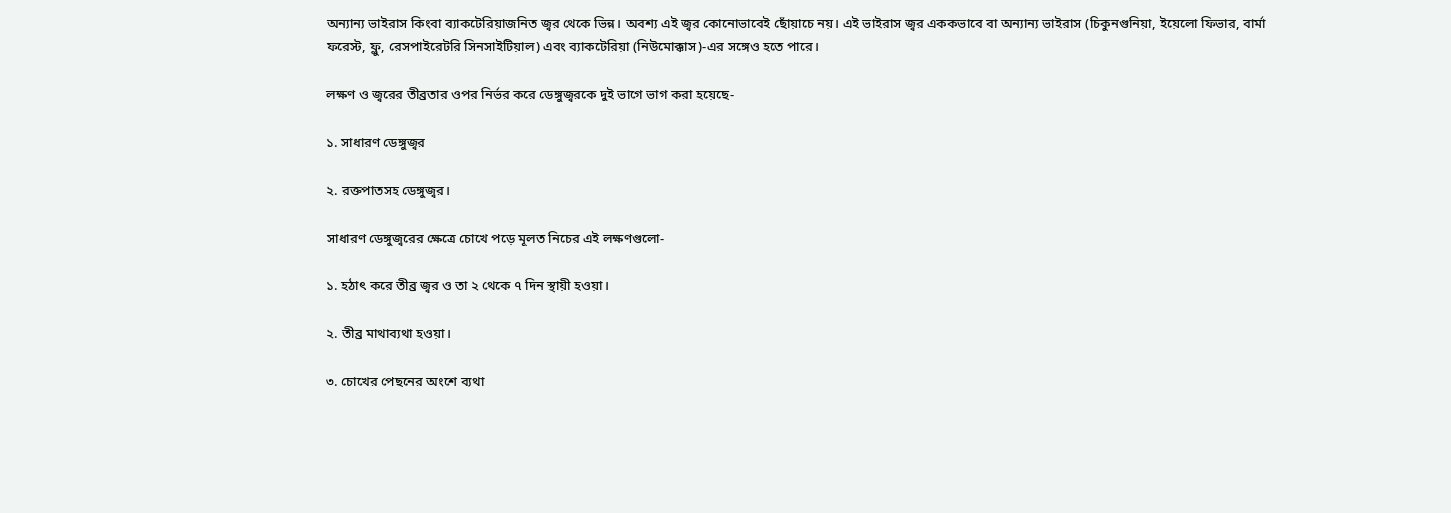অন্যান্য ভাইরাস কিংবা ব্যাকটেরিয়াজনিত জ্বর থেকে ভিন্ন। অবশ্য এই জ্বর কোনোভাবেই ছোঁয়াচে নয়। এই ভাইরাস জ্বর এককভাবে বা অন্যান্য ভাইরাস (চিকুনগুনিয়া, ইয়েলো ফিভার, বার্মা ফরেস্ট, ফ্লু, রেসপাইরেটরি সিনসাইটিয়াল) এবং ব্যাকটেরিয়া (নিউমোক্কাস)-এর সঙ্গেও হতে পারে।

লক্ষণ ও জ্বরের তীব্রতার ওপর নির্ভর করে ডেঙ্গুজ্বরকে দুই ভাগে ভাগ করা হয়েছে-

১. সাধারণ ডেঙ্গুজ্বর

২. রক্তপাতসহ ডেঙ্গুজ্বর।

সাধারণ ডেঙ্গুজ্বরের ক্ষেত্রে চোখে পড়ে মূলত নিচের এই লক্ষণগুলো-

১. হঠাৎ করে তীব্র জ্বর ও তা ২ থেকে ৭ দিন স্থায়ী হওয়া।

২. তীব্র মাথাব্যথা হওয়া।

৩. চোখের পেছনের অংশে ব্যথা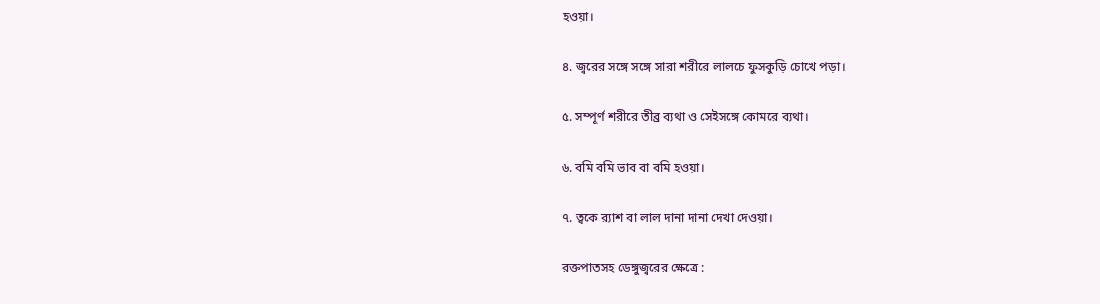হওয়া।

৪. জ্বরের সঙ্গে সঙ্গে সারা শরীরে লালচে ফুসকুড়ি চোখে পড়া।

৫. সম্পূর্ণ শরীরে তীব্র ব্যথা ও সেইসঙ্গে কোমরে ব্যথা।

৬. বমি বমি ভাব বা বমি হওয়া।

৭. ত্বকে র‌্যাশ বা লাল দানা দানা দেখা দেওয়া।

রক্তপাতসহ ডেঙ্গুজ্বরের ক্ষেত্রে :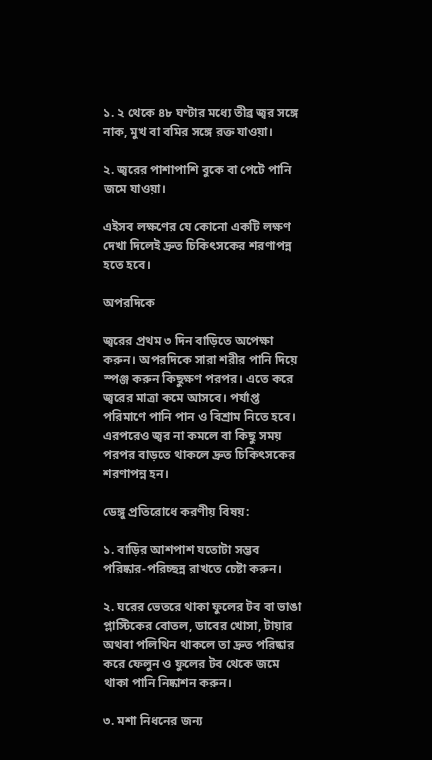১. ২ থেকে ৪৮ ঘণ্টার মধ্যে তীব্র জ্বর সঙ্গে নাক, মুখ বা বমির সঙ্গে রক্ত যাওয়া।

২. জ্বরের পাশাপাশি বুকে বা পেটে পানি জমে যাওয়া।

এইসব লক্ষণের যে কোনো একটি লক্ষণ দেখা দিলেই দ্রুত চিকিৎসকের শরণাপন্ন হতে হবে।

অপরদিকে

জ্বরের প্রথম ৩ দিন বাড়িতে অপেক্ষা করুন। অপরদিকে সারা শরীর পানি দিয়ে স্পঞ্জ করুন কিছুক্ষণ পরপর। এতে করে জ্বরের মাত্রা কমে আসবে। পর্যাপ্ত পরিমাণে পানি পান ও বিশ্রাম নিতে হবে। এরপরেও জ্বর না কমলে বা কিছু সময় পরপর বাড়তে থাকলে দ্রুত চিকিৎসকের শরণাপন্ন হন।

ডেঙ্গু প্রতিরোধে করণীয় বিষয়:

১. বাড়ির আশপাশ যতোটা সম্ভব পরিষ্কার-পরিচ্ছন্ন রাখতে চেষ্টা করুন।

২. ঘরের ভেতরে থাকা ফুলের টব বা ভাঙা প্লাস্টিকের বোতল, ডাবের খোসা, টায়ার অথবা পলিথিন থাকলে তা দ্রুত পরিষ্কার করে ফেলুন ও ফুলের টব থেকে জমে থাকা পানি নিষ্কাশন করুন।

৩. মশা নিধনের জন্য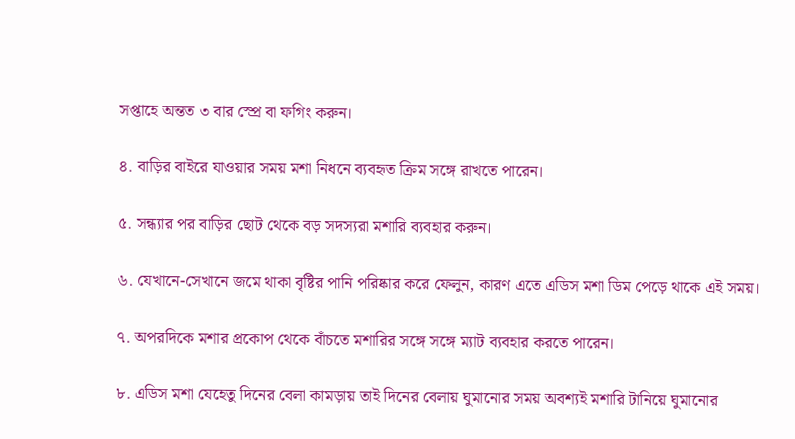সপ্তাহে অন্তত ৩ বার স্প্রে বা ফগিং করুন।

৪. বাড়ির বাইরে যাওয়ার সময় মশা নিধনে ব্যবহৃত ক্রিম সঙ্গে রাখতে পারেন।

৫. সন্ধ্যার পর বাড়ির ছোট থেকে বড় সদস্যরা মশারি ব্যবহার করুন।

৬. যেখানে-সেখানে জমে থাকা বৃষ্টির পানি পরিষ্কার করে ফেলুন, কারণ এতে এডিস মশা ডিম পেড়ে থাকে এই সময়।

৭. অপরদিকে মশার প্রকোপ থেকে বাঁচতে মশারির সঙ্গে সঙ্গে ম্যাট ব্যবহার করতে পারেন।

৮. এডিস মশা যেহেতু দিনের বেলা কামড়ায় তাই দিনের বেলায় ঘুমানোর সময় অবশ্যই মশারি টানিয়ে ঘুমানোর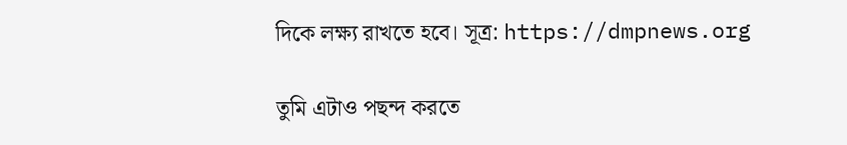দিকে লক্ষ্য রাখতে হবে। সূত্র: https://dmpnews.org

তুমি এটাও পছন্দ করতে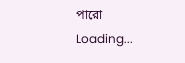পারো
Loading...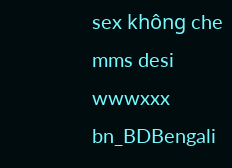sex không che
mms desi
wwwxxx
bn_BDBengali